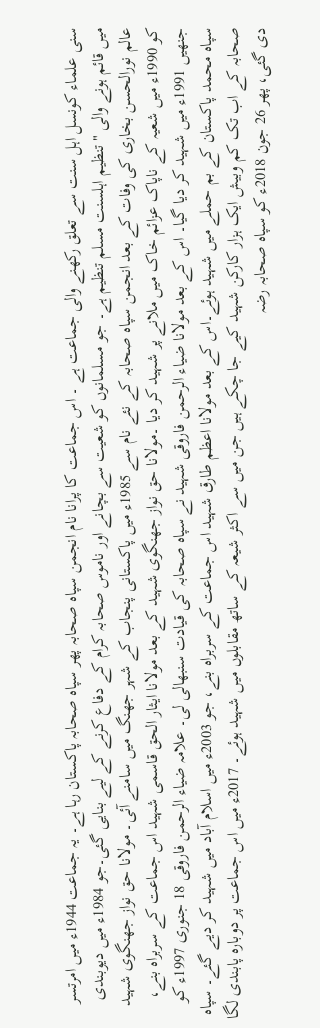سنی علماء کونسل اہل سنت سے تعلق رکھنے والی جماعت ہے ۔ اس جماعت کا پرانا نام انجمن سپاہ صحابہ پھر سپاہ صحابہ پاکستان رہا ہے۔ یہ جماعت 1944ء میں امرتسر میں قائم ہونے والی "تنظیم اہلسنت مسلم تنظیم ہے۔ جو مسلمانوں کو شعیت سے بچانے اور ناموس صحابہ کرام کے دفاع کرنے کے لیے بنایی گئی۔جو 1984ء میں دیوبندی عالم نورالحسن بخاری کی وفات کے بعد انجمن سپاہ صحابہ کے نئے نام سے 1985ء میں پاکستانی پنجاب کے شہر جھنگ میں سامنے آئی۔ مولانا حق نواز جھنگوی شہید کو 1990ء میں شعیہ کے ناپاک عزائم خاک میں ملانے پر شہید کر دیا ۔مولانا حق نواز جھنگوی شہید کے بعد مولانا ایثار الحق قاسمی شہید اس جماعت کے سربراہ بنے، جنھیں 1991ء میں شہید کر دیا گیا۔ اس کے بعد مولانا ضیاء الرحمن فاروقی شہید نے سپاہ صحابہ کی قیادت سنبھالی لی۔ علامہ ضیاء الرحمن فاروقی 18 جنوری 1997ء کو سپاہ محمد پاکستان کے بم حملے میں شہید ہوئے۔اس کے بعد مولانا اعظم طارق شہید اس جماعت کے سربراہ بنے، جو 2003ء میں اسلام آباد میں شہید کر دیے گئے۔ سپاہ صحابہ کے اب تک کم وبیش ایک ہزار کارکن شہید کیے جا چکے ہیں جن میں سے اکثر شیعہ کے ساتھ مقابلوں میں شہید ہوئے۔ 2017ء میں اس جماعت پر دوبارہ پابندی لگا دی گئی، پھر 26 جون 2018ء کو سپاہ صحابہ رضہ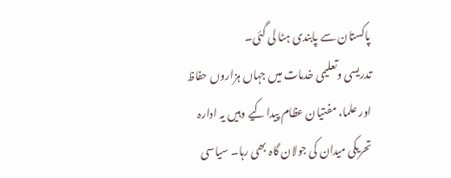پاکستان سے پابندی ہٹا لی گئی۔
تدریسی وتعلیمی خدمات میں جہاں ہزاروں حفاظ اور علما، مفتیان عظام پیدا کیے وہیں یہ ادارہ تحریکی میدان کی جولان گاہ بھی رہا۔ سیاسی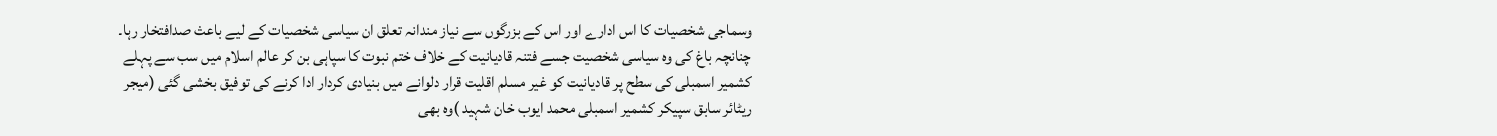وسماجی شخصیات کا اس ادارے اور اس کے بزرگوں سے نیاز مندانہ تعلق ان سیاسی شخصیات کے لیے باعث صدافتخار رہا۔ چنانچہ باغ کی وہ سیاسی شخصیت جسے فتنہ قادیانیت کے خلاف ختم نبوت کا سپاہی بن کر عالم اسلام میں سب سے پہلے کشمیر اسمبلی کی سطح پر قادیانیت کو غیر مسلم اقلیت قرار دلوانے میں بنیادی کردار ادا کرنے کی توفیق بخشی گئی (میجر ریٹائر سابق سپیکر کشمیر اسمبلی محمد ایوب خان شہید )وہ بھی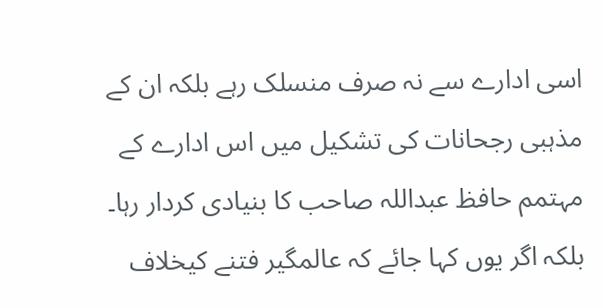اسی ادارے سے نہ صرف منسلک رہے بلکہ ان کے مذہبی رجحانات کی تشکیل میں اس ادارے کے مہتمم حافظ عبداللہ صاحب کا بنیادی کردار رہا۔ بلکہ اگر یوں کہا جائے کہ عالمگیر فتنے کیخلاف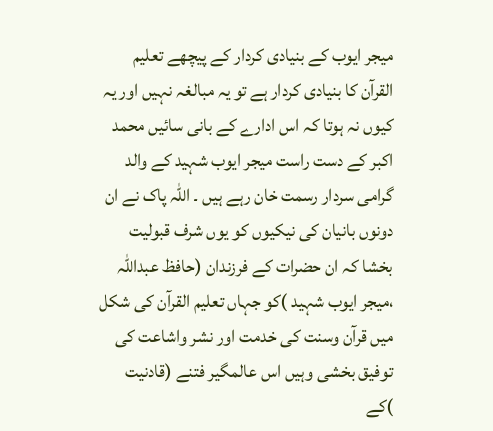میجر ایوب کے بنیادی کردار کے پیچھے تعلیم القرآن کا بنیادی کردار ہے تو یہ مبالغہ نہیں اور یہ کیوں نہ ہوتا کہ اس ادارے کے بانی سائیں محمد اکبر کے دست راست میجر ایوب شہید کے والد گرامی سردار رسمت خان رہے ہیں ۔ اللہ پاک نے ان دونوں بانیان کی نیکیوں کو یوں شرف قبولیت بخشا کہ ان حضرات کے فرزندان (حافظ عبداللہ ،میجر ایوب شہید )کو جہاں تعلیم القرآن کی شکل میں قرآن وسنت کی خدمت اور نشر واشاعت کی توفیق بخشی وہیں اس عالمگیر فتنے (قادنیت )کے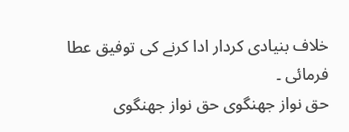خلاف بنیادی کردار ادا کرنے کی توفیق عطا فرمائی ۔
حق نواز جھنگوی حق نواز جھنگوی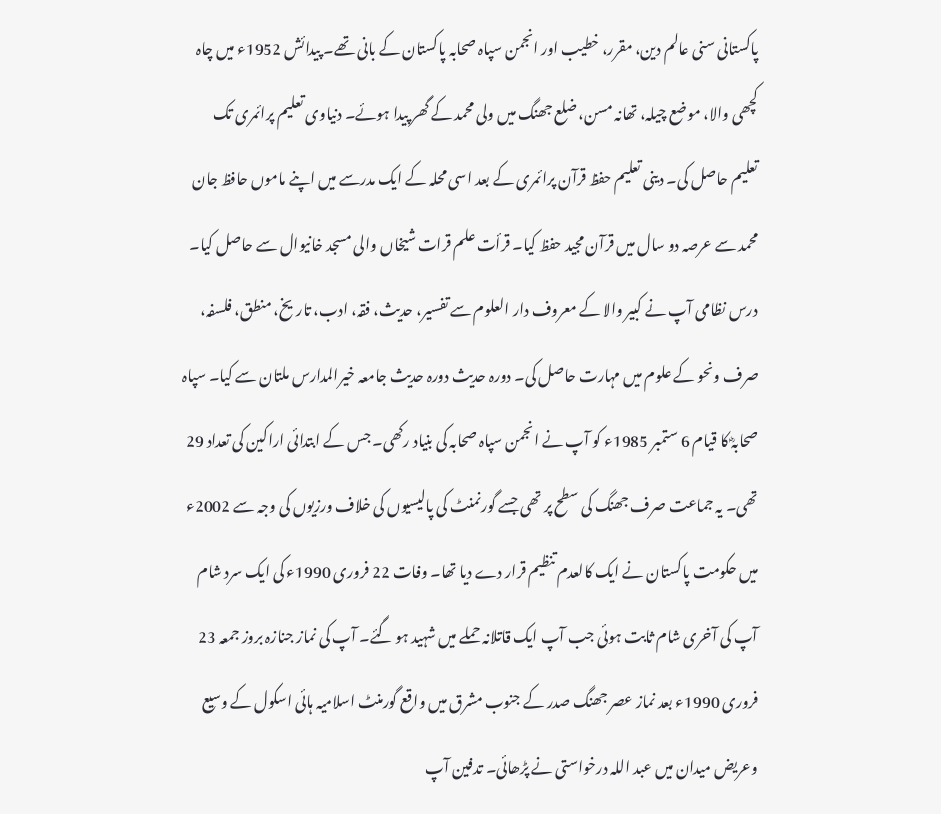پاکستانی سنی عالم دین، مقرر، خطیب اور انجمن سپاہ صحابہ پاکستان کے بانی تھے۔ پیدائش 1952ء میں چاہ کچھی والا، موضع چیلہ، تھانہ مسن، ضلع جھنگ میں ولی محمد کے گھر پیدا ہوئے۔ دنیاوی تعلیم پرائمری تک تعلیم حاصل کی۔ دینی تعلیم حفظ قرآن پرائمری کے بعد اسی محلہ کے ایک مدرسے میں اپنے ماموں حافظ جان محمد سے عرصہ دو سال میں قرآن مجید حفظ کیا۔ قرأت علم قرات شیخاں والی مسجد خانیوال سے حاصل کیا۔ درس نظامی آپ نے کبیر والا کے معروف دار العلوم سے تفسیر، حدیث، فقہ، ادب، تاریخ، منطق، فلسفہ، صرف ونحو کے علوم میں مہارت حاصل کی۔ دورہ حدیث دورہ حدیث جامعہ خیرالمدارس ملتان سے کیا۔ سپاہ صحابہؓ کا قیام 6 ستمبر 1985ء کو آپ نے انجمن سپاہ صحابہ کی بنیاد رکھی۔ جس کے ابتدائی اراکین کی تعداد 29 تھی۔ یہ جماعت صرف جھنگ کی سطح پر تھی جسے گورنمنٹ کی پالیسیوں کی خلاف ورزیوں کی وجہ سے 2002ء میں حکومت پاکستان نے ایک کالعدم تنظیم قرار دے دیا تھا۔ وفات 22 فروری 1990ء کی ایک سرد شام آپ کی آخری شام ثابت ہوئی جب آپ ایک قاتلانہ حملے میں شہید ہو گئے۔ آپ کی نماز جنازہ بروز جمعہ 23 فروری 1990ء بعد نماز عصر جھنگ صدر کے جنوب مشرق میں واقع گورمنٹ اسلامیہ ہائی اسکول کے وسیع وعریض میدان میں عبد اللہ درخواستی نے پڑھائی۔ تدفین آپ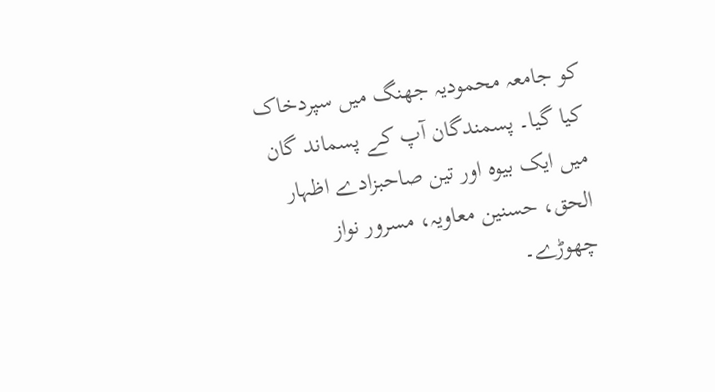کو جامعہ محمودیہ جھنگ میں سپردخاک کیا گیا۔ پسمندگان آپ کے پسماند گان میں ایک بیوہ اور تین صاحبزادے اظہار الحق، حسنین معاویہ، مسرور نواز چھوڑے۔